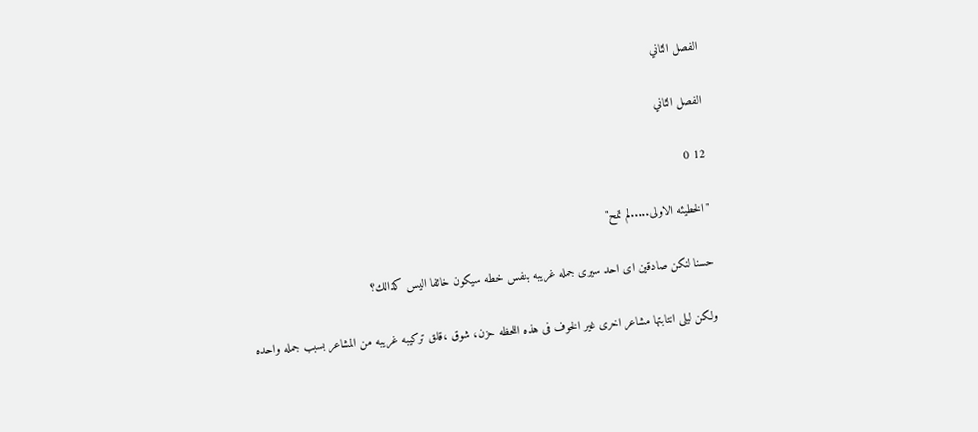الفصل الثاني

الفصل الثاني

12 0

"الخطيئه الاولى.....لم تمح"

حسنا لنكن صادقين اى احد سيرى جمله غريبه بنفس خطه سيكون خائفا اليس كذالك؟

ولكن ليلى انتابتها مشاعر اخرى غير الخوف فى هذه اللحظه حزن، شوق ،قلق تركيبه غريبه من المشاعر بسبب جمله واحده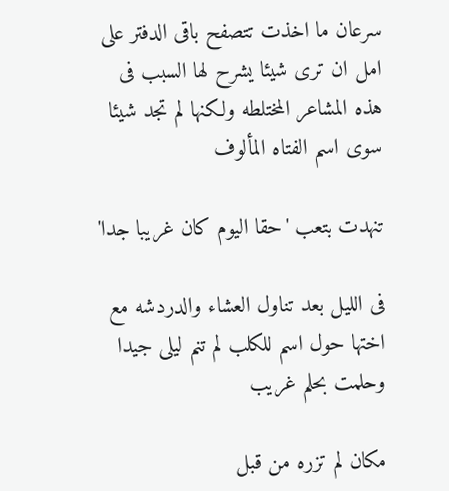سرعان ما اخذت تتصفح باقى الدفتر على امل ان ترى شيئا يشرح لها السبب فى هذه المشاعر المختلطه ولكنها لم تجد شيئا سوى اسم الفتاه المألوف

تنهدت بتعب 'حقا اليوم كان غريبا جدا'

فى الليل بعد تناول العشاء والدردشه مع اختها حول اسم للكلب لم تنم ليلى جيدا وحلمت بحلم غريب

مكان لم تزره من قبل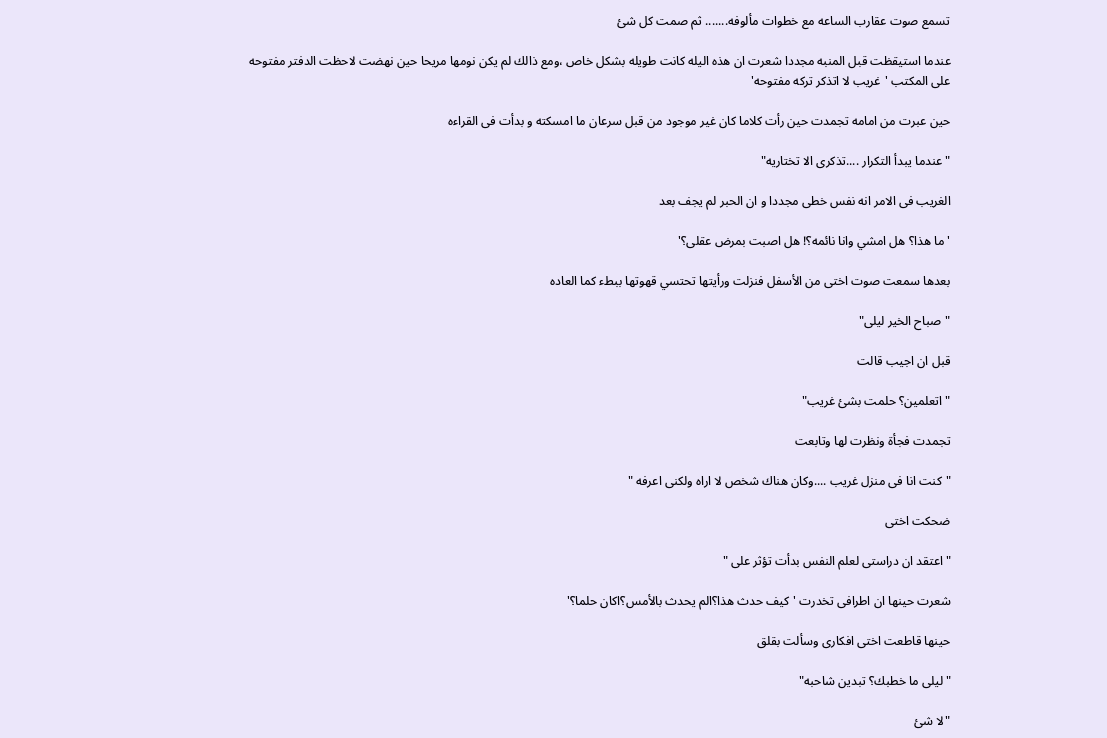تسمع صوت عقارب الساعه مع خطوات مألوفه....... ثم صمت كل شئ

عندما استيقظت قبل المنبه مجددا شعرت ان هذه اليله كانت طويله بشكل خاص ،ومع ذالك لم يكن نومها مريحا حين نهضت لاحظت الدفتر مفتوحه على المكتب 'غريب لا اتذكر تركه مفتوحه'

حين عبرت من امامه تجمدت حين رأت كلاما كان غير موجود من قبل سرعان ما امسكته و بدأت فى القراءه

" عندما يبدأ التكرار ....تذكرى الا تختاريه"

الغريب فى الامر انه نفس خطى مجددا و ان الحبر لم يجف بعد

'ما هذا؟ هل امشي وانا نائمه؟! هل اصبت بمرض عقلى؟'

بعدها سمعت صوت اختى من الأسفل فنزلت ورأيتها تحتسي قهوتها ببطء كما العاده

"صباح الخير ليلى"

قبل ان اجيب قالت

"اتعلمين؟ حلمت بشئ غريب"

تجمدت فجأة ونظرت لها وتابعت

"كنت انا فى منزل غريب ....وكان هناك شخص لا اراه ولكنى اعرفه "

ضحكت اختى

"اعتقد ان دراستى لعلم النفس بدأت تؤثر على "

شعرت حينها ان اطرافى تخدرت 'كيف حدث هذا؟الم يحدث بالأمس؟اكان حلما؟'

حينها قاطعت اختى افكارى وسألت بقلق

"ليلى ما خطبك؟ تبدين شاحبه"

"لا شئ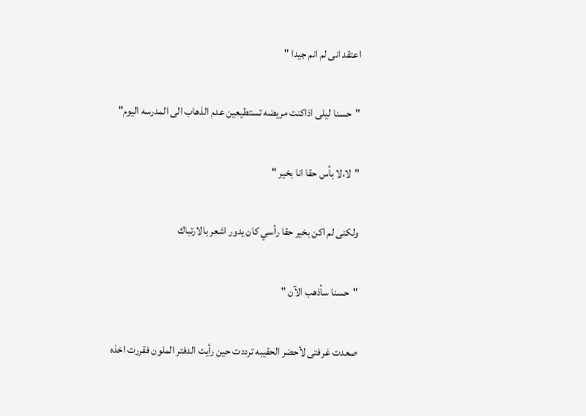اعتقد انى لم انم جيدا "

"حسنا ليلى اذاكنت مريضه تستطيعين عدم الذهاب الى المدرسه اليوم"

"لا،لا بأس حقا انا بخير "

ولكنى لم اكن بخير حقا رأسي كان يدور اشعر بالارتباك

"حسنا سأذهب الآن "

صعدت غرفتى لأحضر الحقيبه ترددت حين رأيت الدفتر الملون فقررت اخذه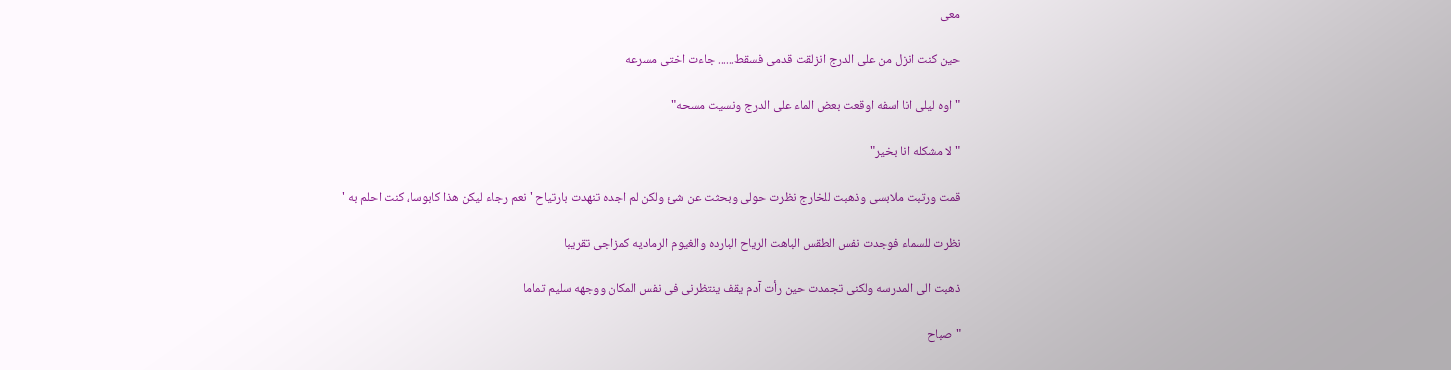معى

حين كنت انزل من على الدرج انزلقت قدمى فسقط...... جاءت اختى مسرعه

"اوه ليلى انا اسفه اوقعت بعض الماء على الدرج ونسيت مسحه"

"لا مشكله انا بخير"

قمت ورتبت ملابسى وذهبت للخارج نظرت حولى وبحثت عن شئ ولكن لم اجده تنهدت بارتياح 'نعم رجاء ليكن هذا كابوسا، كنت احلم به '

نظرت للسماء فوجدت نفس الطقس الباهت الرياح البارده والغيوم الرماديه كمزاجى تقريبا

ذهبت الى المدرسه ولكنى تجمدت حين رأت آدم يقف ينتظرنى فى نفس المكان ووجهه سليم تماما

"صباح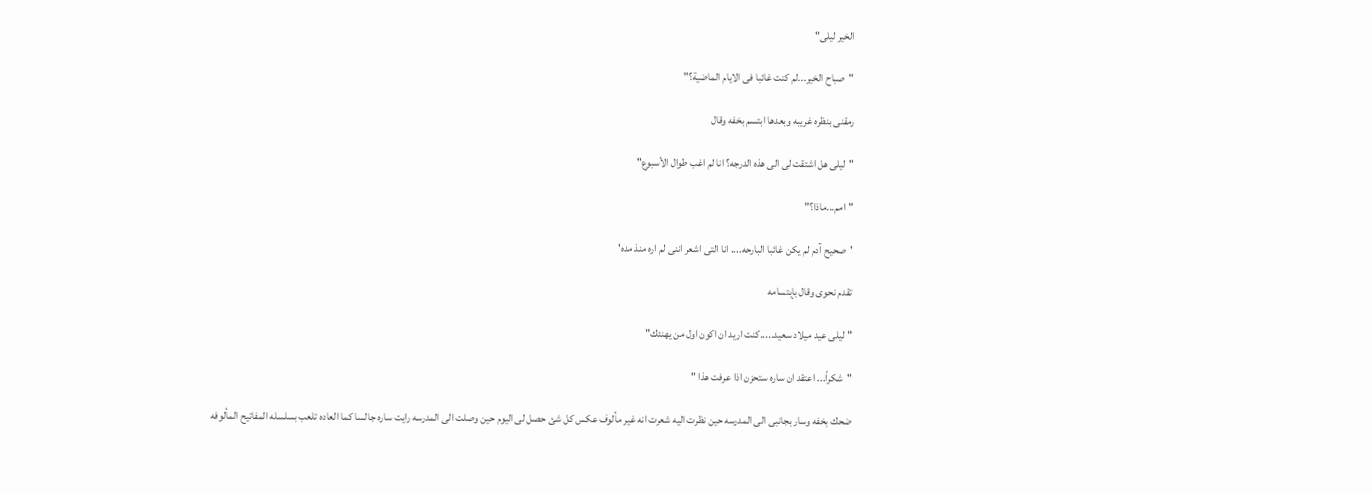الخير ليلى"

"صباح الخير...لم كنت غائبا فى الايام الماضية؟"

رمقنى بنظره غريبه وبعدها ابتسم بخفه وقال

"ليلى هل اشتقت لى الى هذه الدرجه؟ انا لم اغب طوال الأسبوع"

"امم...ماذا؟"

'صحيح آدم لم يكن غائبا البارحه.... انا التى اشعر اننى لم اره منذ مده'

تقدم نحوى وقال بإبتسامه

"ليلى عيد ميلاد سعيد.....كنت اريد ان اكون اول من يهنئك"

"شكراً... اعتقد ان ساره ستحزن اذا عرفت هذا "

ضحك بخفه وسار بجانبى الى المدرسه حين نظرت اليه شعرت انه غير مألوف عكس كل شئ حصل لى اليوم حين وصلت الى المدرسه رايت ساره جالسا كما العاده تلعب بسلسله المفاتيح المألوفه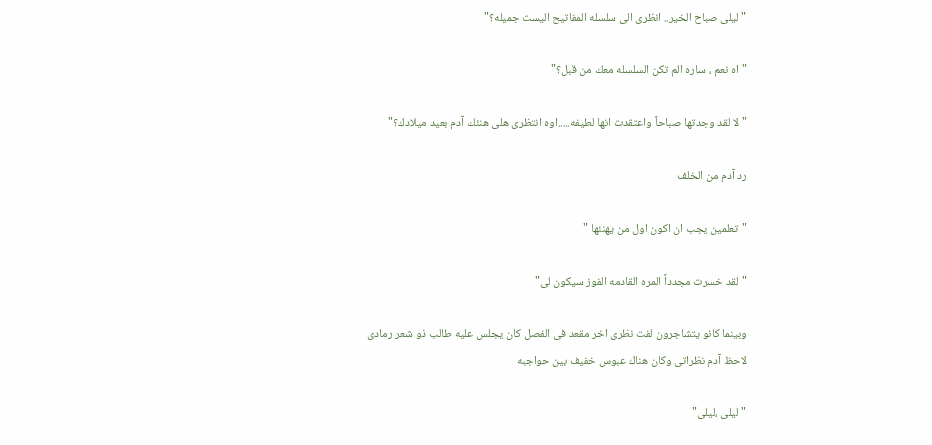"ليلى صباح الخير.. انظرى الى سلسله المفاتيح اليست جميله؟"

"اه نعم ، ساره الم تكن السلسله معك من قبل؟"

"لا لقد وجدتها صباحاً واعتقدت انها لطيفه.....اوه انتظرى هلى هنئك آدم بعيد ميلادك؟"

رد آدم من الخلف

"تعلمين يجب ان اكون اول من يهنئها "

"لقد خسرت مجدداً المره القادمه الفوز سيكون لى"

وبينما كانو يتشاجرون لفت نظرى اخر مقعد فى الفصل كان يجلس عليه طالب ذو شعر رمادى لاحظ آدم نظراتى وكان هناك عبوس خفيف بين حواجبه

"ليلى ،ليلى"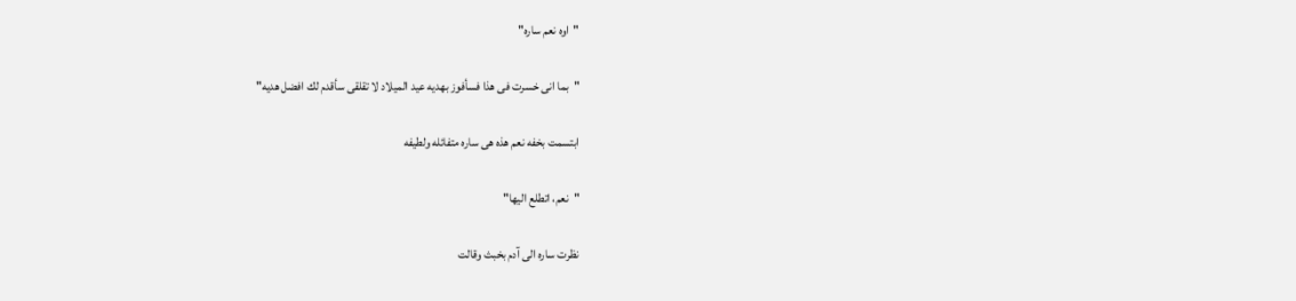"اوه نعم ساره"

"بما انى خسرت فى هذا فسأفوز بهديه عيد الميلاد لا تقلقى سأقدم لك افضل هديه"

ابتسمت بخفه نعم هذه هى ساره متفائله ولطيفه

"نعم، اتطلع اليها"

نظرت ساره الى آدم بخبث وقالت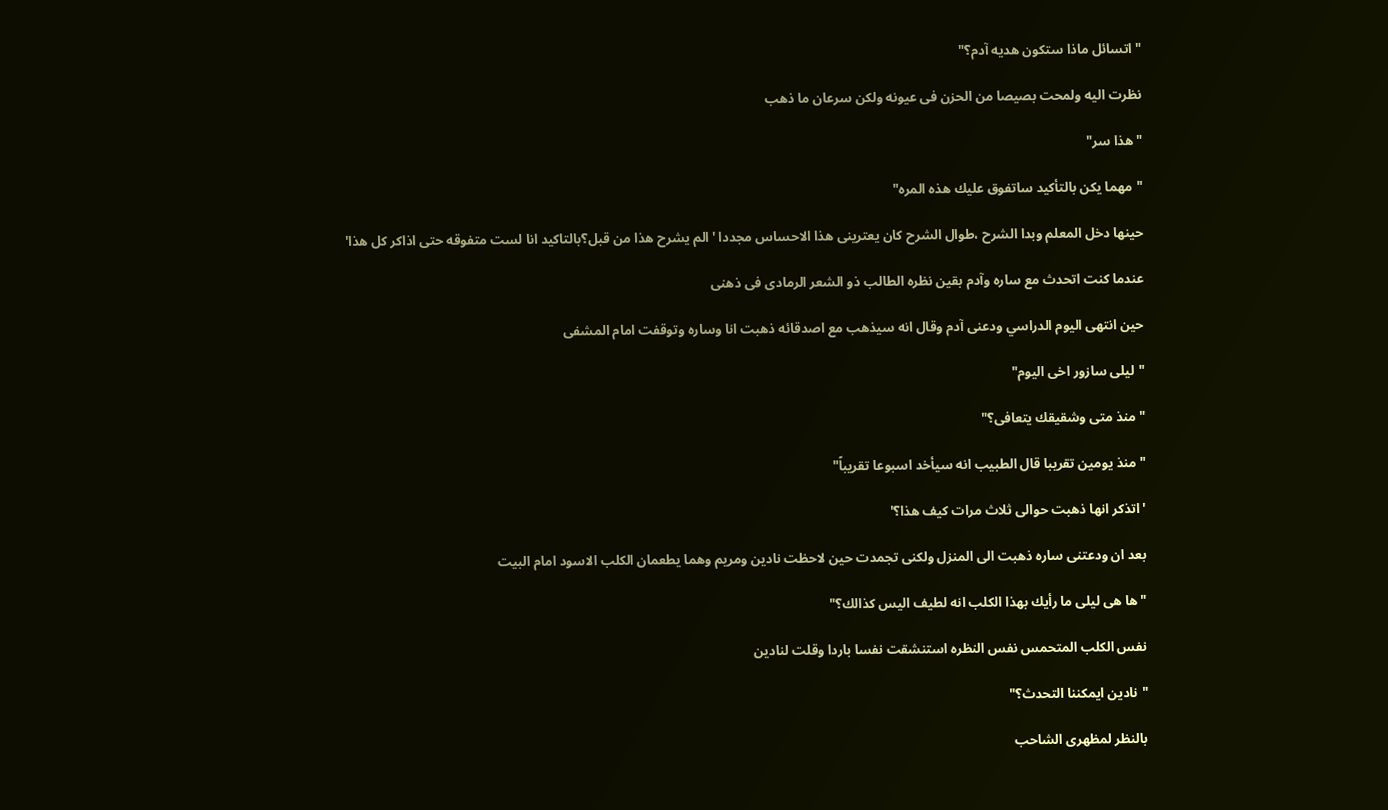"اتسائل ماذا ستكون هديه آدم؟"

نظرت اليه ولمحت بصيصا من الحزن فى عيونه ولكن سرعان ما ذهب

"هذا سر"

"مهما يكن بالتأكيد ساتفوق عليك هذه المره"

حينها دخل المعلم وبدا الشرح ،طوال الشرح كان يعترينى هذا الاحساس مجددا 'الم يشرح هذا من قبل؟بالتاكيد انا لست متفوقه حتى اذاكر كل هذا'

عندما كنت اتحدث مع ساره وآدم بقين نظره الطالب ذو الشعر الرمادى فى ذهنى

حين انتهى اليوم الدراسي ودعنى آدم وقال انه سيذهب مع اصدقائه ذهبت انا وساره وتوقفت امام المشفى

"ليلى سازور اخى اليوم"

"منذ متى وشقيقك يتعافى؟"

"منذ يومين تقريبا قال الطبيب انه سيأخد اسبوعا تقريباً"

'اتذكر انها ذهبت حوالى ثلاث مرات كيف هذا؟'

بعد ان ودعتنى ساره ذهبت الى المنزل ولكنى تجمدت حين لاحظت نادين ومريم وهما يطعمان الكلب الاسود امام البيت

"ها هى ليلى ما رأيك بهذا الكلب انه لطيف اليس كذالك؟"

نفس الكلب المتحمس نفس النظره استنشقت نفسا باردا وقلت لنادين

"نادين ايمكننا التحدث؟"

بالنظر لمظهرى الشاحب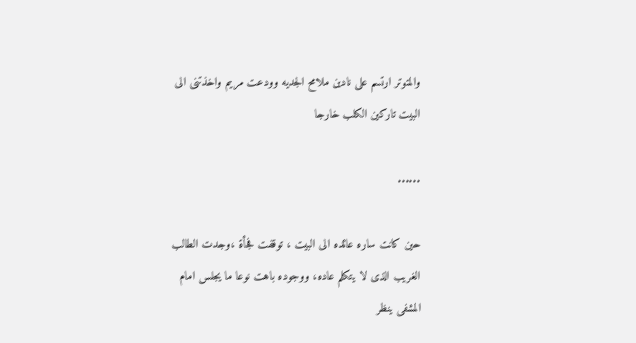والمتوتر ارتسم على نادين ملامح الجديه وودعت مريم واخذتنى الى البيت تاركين الكلب خارجا

......

حين كانت ساره عائده الى البيت ، توقفت فجأة ،وجدت الطالب الغريب الذى لا يتكلم عاده، ووجوده باهت نوعا ما يجلس امام المشفى ينظر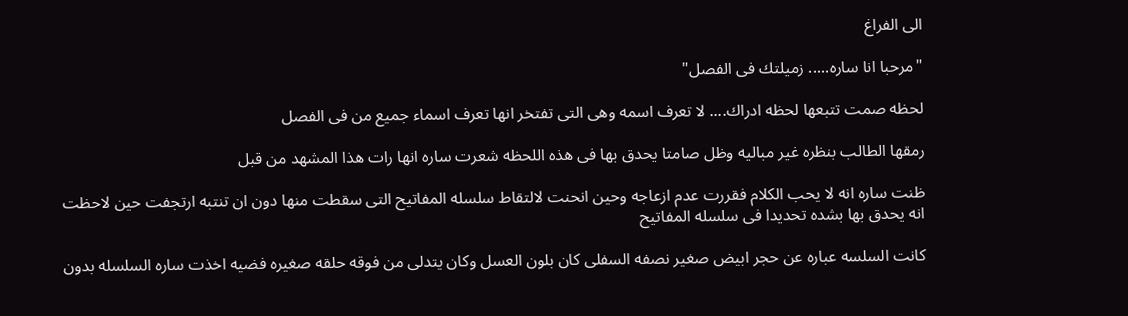الى الفراغ

"مرحبا انا ساره..... زميلتك فى الفصل"

لحظه صمت تتبعها لحظه ادراك.... لا تعرف اسمه وهى التى تفتخر انها تعرف اسماء جميع من فى الفصل

رمقها الطالب بنظره غير مباليه وظل صامتا يحدق بها فى هذه اللحظه شعرت ساره انها رات هذا المشهد من قبل

ظنت ساره انه لا يحب الكلام فقررت عدم ازعاجه وحين انحنت لالتقاط سلسله المفاتيح التى سقطت منها دون ان تنتبه ارتجفت حين لاحظت انه يحدق بها بشده تحديدا فى سلسله المفاتيح

كانت السلسه عباره عن حجر ابيض صغير نصفه السفلى كان بلون العسل وكان يتدلى من فوقه حلقه صغيره فضيه اخذت ساره السلسله بدون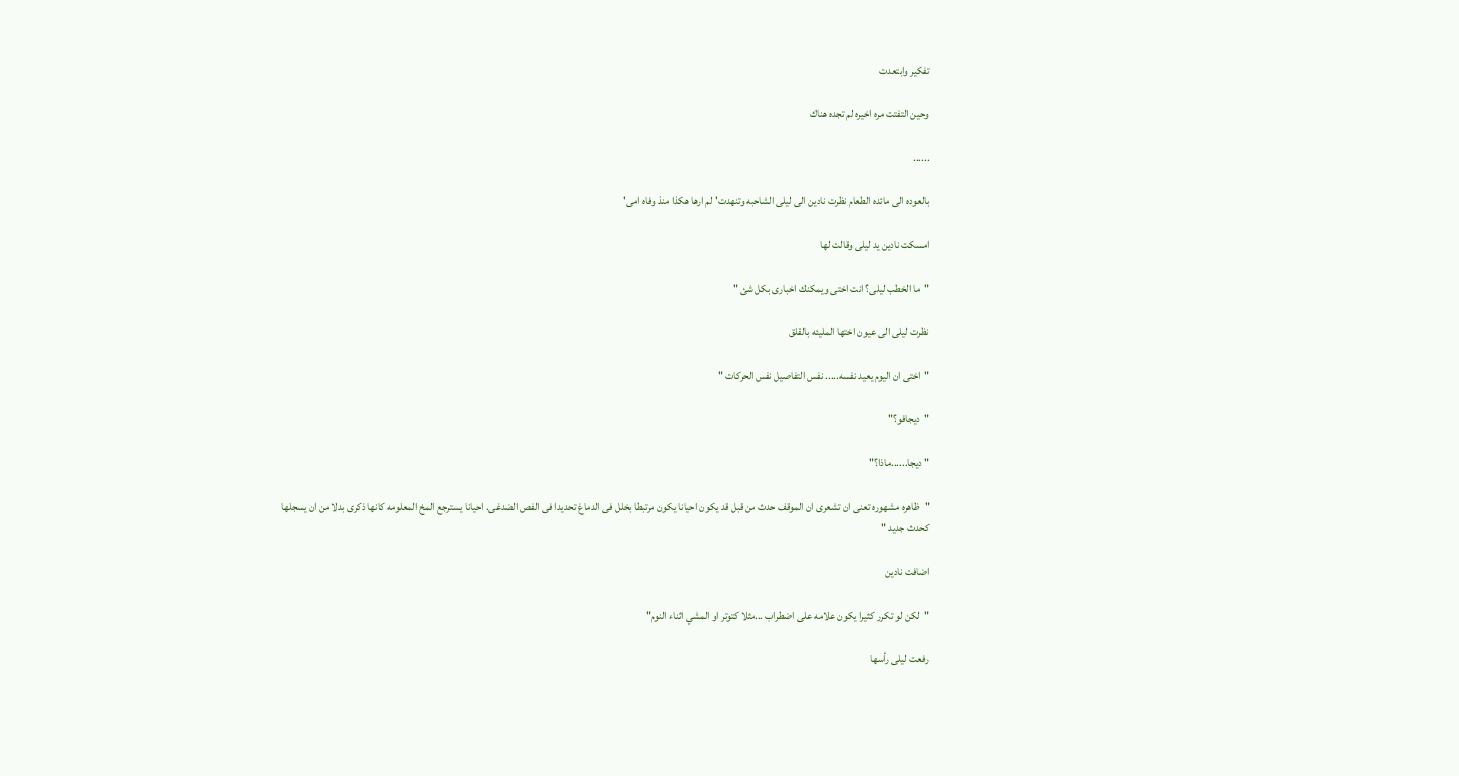تفكير وابتعدت

وحين التفتت مره اخيره لم تجده هناك

......

بالعوده الى مائده الطعام نظرت نادين الى ليلى الشاحبه وتنهدت'لم ارها هكذا منذ وفاه امى'

امسكت نادين يد ليلى وقالت لها

"ما الخطب ليلى؟ انت اختى ويمكنك اخبارى بكل شئ "

نظرت ليلى الى عيون اختها المليئه بالقلق

"اختى ان اليوم يعيد نفسه..... نفس التفاصيل نفس الحركات "

"ديجافو؟"

" ديجا......ماذا؟"

"ظاهره مشهوره تعنى ان تشعرى ان الموقف حدث من قبل قد يكون احيانا يكون مرتبطا بخلل فى الدماغ تحديدا فى الفص الضدغى. احيانا يسترجع المخ المعلومه كانها ذكرى بدلا من ان يسجلها كحدث جديد "

اضافت نادين

"لكن لو تكرر كثيرا يكون علامه على اضطراب ...مثلا كتوتر او المشي اثناء النوم"

رفعت ليلى رأسها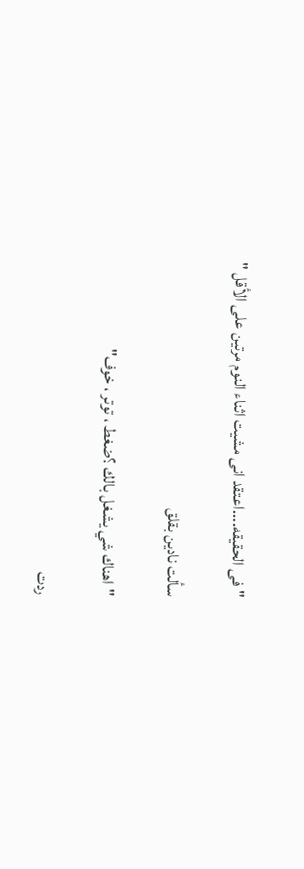"فى الحقيقه....اعتقد انى مشيت اثناء النوم مرتين على الأقل "

سألت نادين بقلق

"اهناك شي يشغل بالك ؟ضغط ، توتر ، خوف"

ردت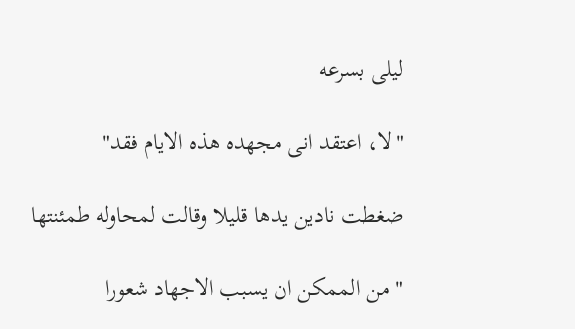ليلى بسرعه

"لا، اعتقد انى مجهده هذه الايام فقد"

ضغطت نادين يدها قليلا وقالت لمحاوله طمئنتها

" من الممكن ان يسبب الاجهاد شعورا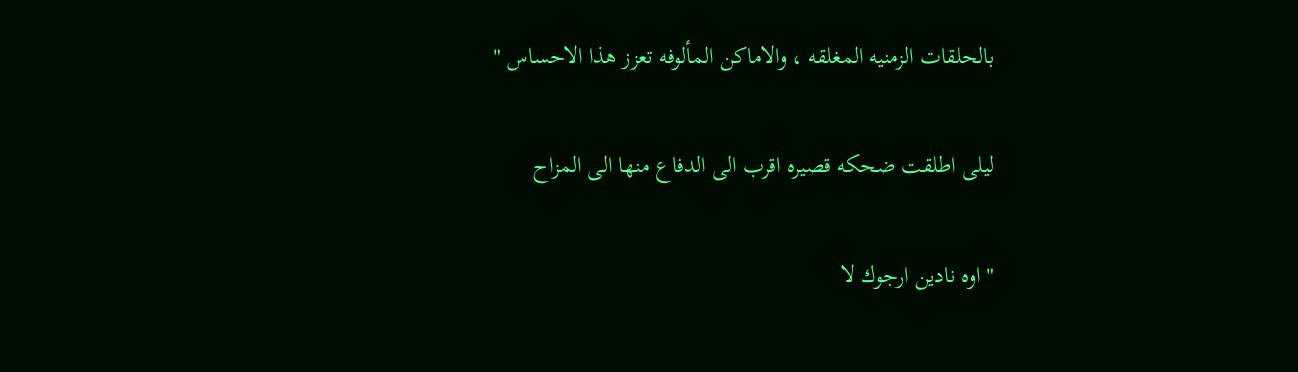بالحلقات الزمنيه المغلقه ، والاماكن المألوفه تعزز هذا الاحساس "

ليلى اطلقت ضحكه قصيره اقرب الى الدفاع منها الى المزاح

"اوه نادين ارجوك لا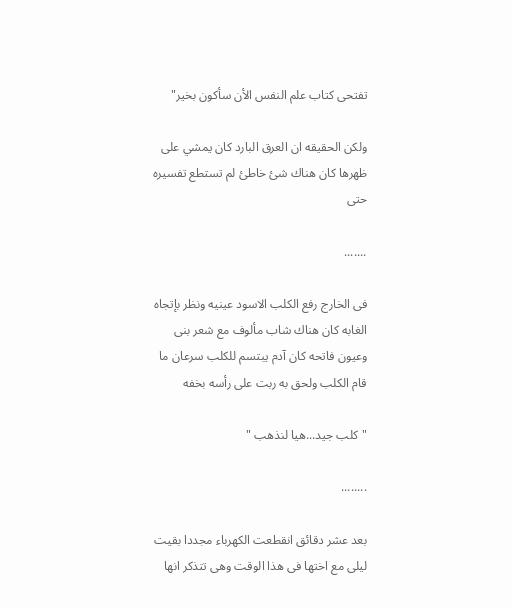تفتحى كتاب علم النفس الأن سأكون بخير"

ولكن الحقيقه ان العرق البارد كان يمشي على ظهرها كان هناك شئ خاطئ لم تستطع تفسيره حتى

.......

فى الخارج رفع الكلب الاسود عينيه ونظر بإتجاه الغابه كان هناك شاب مألوف مع شعر بنى وعيون فاتحه كان آدم يبتسم للكلب سرعان ما قام الكلب ولحق به ربت على رأسه بخفه

"كلب جيد...هيا لنذهب "

........

بعد عشر دقائق انقطعت الكهرباء مجددا بقيت ليلى مع اختها فى هذا الوقت وهى تتذكر انها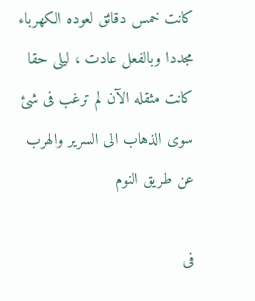كانت خمس دقائق لعوده الكهرباء مجددا وبالفعل عادت ، ليلى حقا كانت مثقله الآن لم ترغب فى شئ سوى الذهاب الى السرير والهرب عن طريق النوم

فى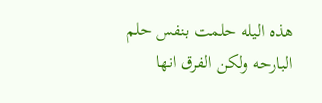هذه اليله حلمت بنفس حلم البارحه ولكن الفرق انها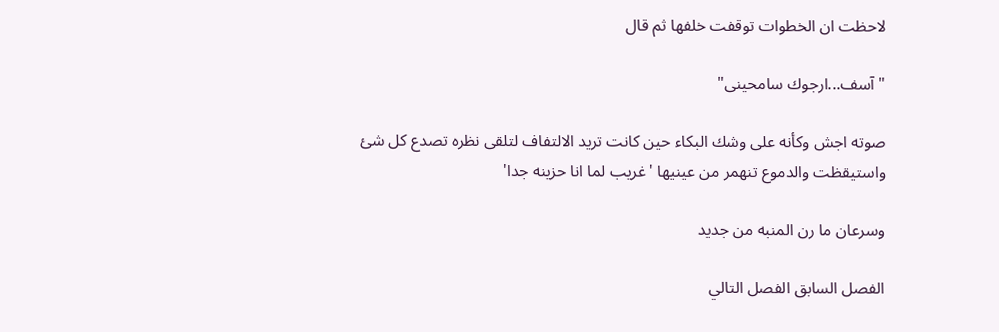لاحظت ان الخطوات توقفت خلفها ثم قال

"آسف...ارجوك سامحينى"

صوته اجش وكأنه على وشك البكاء حين كانت تريد الالتفاف لتلقى نظره تصدع كل شئ واستيقظت والدموع تنهمر من عينيها 'غريب لما انا حزينه جدا'

وسرعان ما رن المنبه من جديد

الفصل السابق الفصل التالي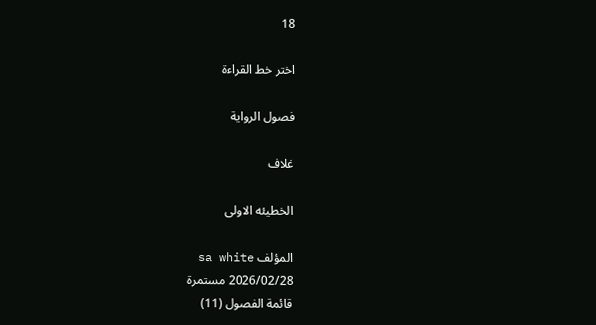18

اختر خط القراءة

فصول الرواية

غلاف

الخطيئه الاولى

المؤلف sa white
2026/02/28 مستمرة
قائمة الفصول (11)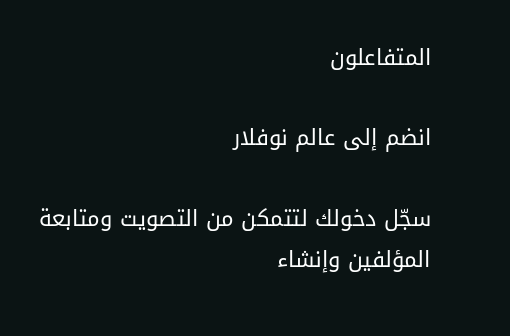المتفاعلون

انضم إلى عالم نوفلار

سجّل دخولك لتتمكن من التصويت ومتابعة المؤلفين وإنشاء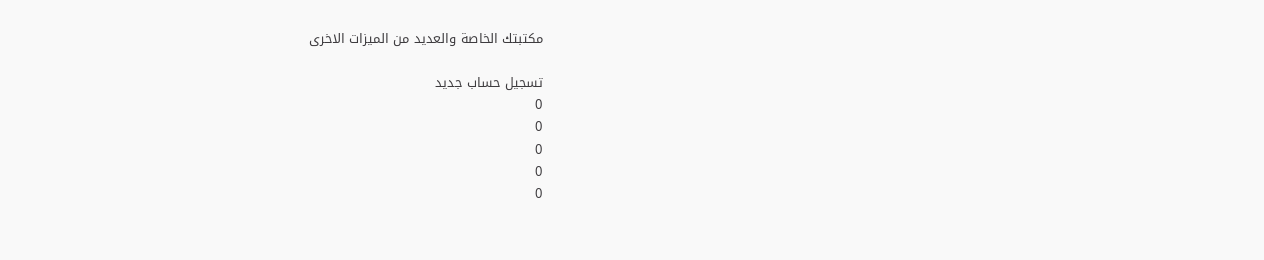مكتبتك الخاصة والعديد من الميزات الاخرى

تسجيل حساب جديد
0
0
0
0
0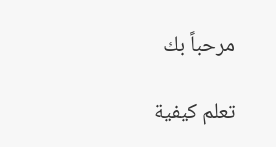مرحباً بك

تعلم كيفية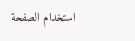استخدام الصفحة